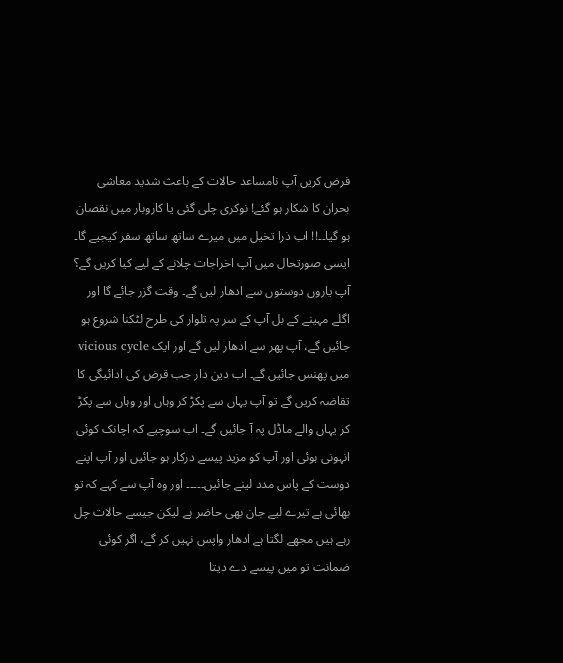فرض کریں آپ نامساعد حالات کے باعث شدید معاشی بحران کا شکار ہو گئے! نوکری چلی گئی یا کاروبار میں نقصان ہو گیا۔۔!! اب ذرا تخیل میں میرے ساتھ ساتھ سفر کیجیے گا۔ ایسی صورتحال میں آپ اخراجات چلانے کے لیے کیا کریں گے؟ آپ یاروں دوستوں سے ادھار لیں گے۔ وقت گزر جائے گا اور اگلے مہینے کے بل آپ کے سر پہ تلوار کی طرح لٹکنا شروع ہو جائیں گے، آپ پھر سے ادھار لیں گے اور ایک vicious cycle میں پھنس جائیں گے۔ اب دین دار جب قرض کی ادائیگی کا تقاضہ کریں گے تو آپ یہاں سے پکڑ کر وہاں اور وہاں سے پکڑ کر یہاں والے ماڈل پہ آ جائیں گے۔ اب سوچیے کہ اچانک کوئی انہونی ہوئی اور آپ کو مزید پیسے درکار ہو جائیں اور آپ اپنے دوست کے پاس مدد لینے جائیں۔۔۔۔۔ اور وہ آپ سے کہے کہ تو بھائی ہے تیرے لیے جان بھی حاضر ہے لیکن جیسے حالات چل رہے ہیں مجھے لگتا ہے ادھار واپس نہیں کر گے، اگر کوئی ضمانت تو میں پیسے دے دیتا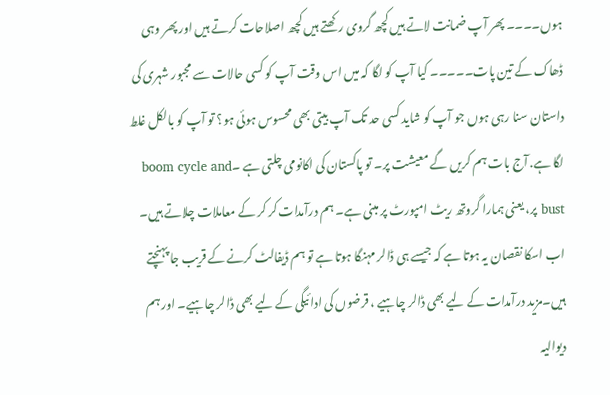ہوں۔۔۔۔ پھر آپ ضمانت لاتے ہیں کچھ گروی رکھتے ہیں کچھ اصلاحات کرتے ہیں اور پھر وہی ڈھاک کے تین پات۔۔۔۔۔ کیا آپ کو لگا کہ میں اس وقت آپ کو کسی حالات سے مجبور شہری کی داستان سنا رہی ہوں جو آپ کو شاید کسی حد تک آپ بیتی بھی محسوس ہوئی ہو؟ تو آپ کو بالکل غلط لگا ہے. آج بات ہم کریں گے معیشت پر۔ تو پاکستان کی اکانومی چلتی ہے ۔boom cycle and bust پر، یعنی ہمارا گروتھ ریٹ امپورٹ پر مبنی ہے۔ ہم درآمدات کر کر کے معاملات چلاتے ہیں۔ اب اسکا نقصان یہ ہوتا ہے کہ جیسے ہی ڈالر مہنگا ہوتا ہے تو ہم ڈیفالٹ کرنے کے قریب جا پہنچتے ہیں۔مزید درآمدات کے لیے بھی ڈالر چاہیے ، قرضوں کی ادائیگی کے لیے بھی ڈالر چاہیے۔ اور ہم دیوالیہ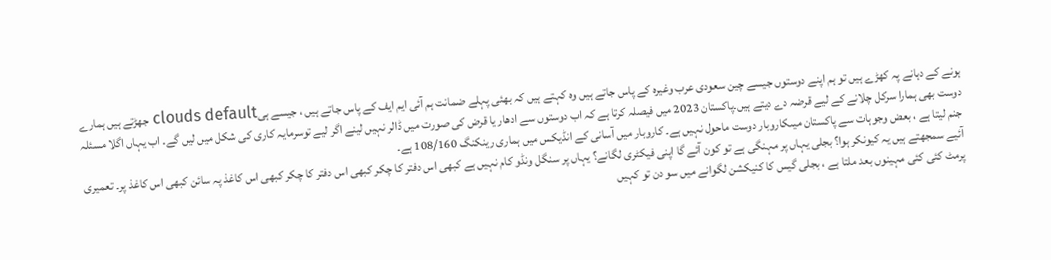ہونے کے دہانے پہ کھڑے ہیں تو ہم اپنے دوستوں جیسے چین سعودی عرب وغیرہ کے پاس جاتے ہیں وہ کہتے ہیں کہ بھئی پہلے ضمانت ہم آئی ایم ایف کے پاس جاتے ہیں ، جیسے ہیclouds default جھڑتے ہیں ہمارے دوست بھی ہمارا سرکل چلانے کے لیے قرضہ دے دیتے ہیں۔پاکستان 2023 میں فیصلہ کرتا ہے کہ اب دوستوں سے ادھار یا قرض کی صورت میں ڈالر نہیں لینے اگر لیے توسرمایہ کاری کی شکل میں لیں گے۔ اب یہاں اگلا مسئلہ جنم لیتا ہے ، بعض وجوہات سے پاکستان میںکاروبار دوست ماحول نہیں ہے۔ کاروبار میں آسانی کے انڈیکس میں ہماری رینکنگ 108/160 ہے۔
آئیے سمجھتے ہیں یہ کیونکر ہوا؟ بجلی یہاں پر مہنگی ہے تو کون آئے گا اپنی فیکٹری لگانے؟ یہاں پر سنگل ونڈو کام نہیں ہے کبھی اس دفتر کا چکر کبھی اس دفتر کا چکر کبھی اس کاغذ پہ سائن کبھی اس کاغذ پر۔ تعمیری پرمٹ کئی کئی مہینوں بعد ملتا ہے ، بجلی گیس کا کنیکشن لگوانے میں سو دن تو کہیں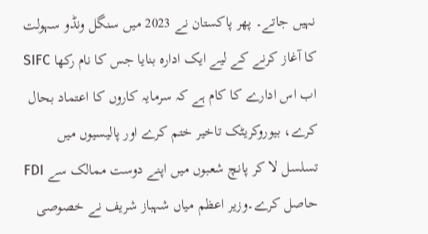نہیں جاتے۔ پھر پاکستان نے 2023 میں سنگل ونڈو سہولت کا آغاز کرنے کے لیے ایک ادارہ بنایا جس کا نام رکھا SIFC اب اس ادارے کا کام ہے کہ سرمایہ کاروں کا اعتماد بحال کرے، بیوروکریٹک تاخیر ختم کرے اور پالیسیوں میں تسلسل لا کر پانچ شعبوں میں اپنے دوست ممالک سے FDI حاصل کرے۔وزیر اعظم میاں شہباز شریف نے خصوصی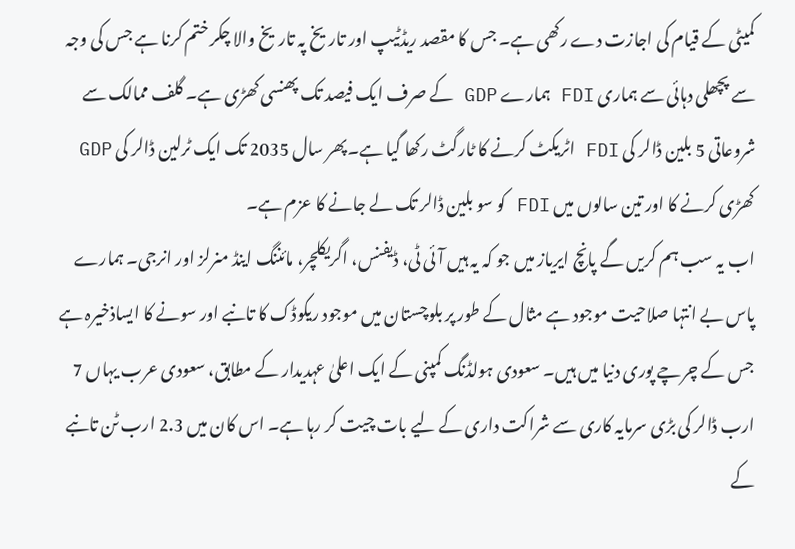کمیٹی کے قیام کی اجازت دے رکھی ہے۔ جس کا مقصد ریڈٹیپ اور تاریخ پہ تاریخ والا چکر ختم کرنا ہے جس کی وجہ سے پچھلی دہائی سے ہماری FDI ہمارے GDP کے صرف ایک فیصد تک پھنسی کھڑی ہے۔ گلف ممالک سے شروعاتی 5 بلین ڈالر کی FDI اٹریکٹ کرنے کا ٹارگٹ رکھا گیا ہے۔پھر سال 2035 تک ایک ٹرلین ڈالر کی GDP کھڑی کرنے کا اور تین سالوں میں FDI کو سو بلین ڈالر تک لے جانے کا عزم ہے۔
اب یہ سب ہم کریں گے پانچ ایریاز میں جو کہ یہ ہیں آئی ٹی، ڈیفنس، اگریکلچر، مائننگ اینڈ منرلز اور انرجی۔ ہمارے پاس بے انتہا صلاحیت موجود ہے مثال کے طور پر بلوچستان میں موجود ریکوڈک کا تانبے اور سونے کا ایساذخیرہ ہے جس کے چرچے پوری دنیا میں ہیں۔ سعودی ہولڈنگ کمپنی کے ایک اعلیٰ عہدیدار کے مطابق، سعودی عرب یہاں 7 ارب ڈالر کی بڑی سرمایہ کاری سے شراکت داری کے لیے بات چیت کر رہا ہے۔ اس کان میں 2.3 ارب ٹن تانبے کے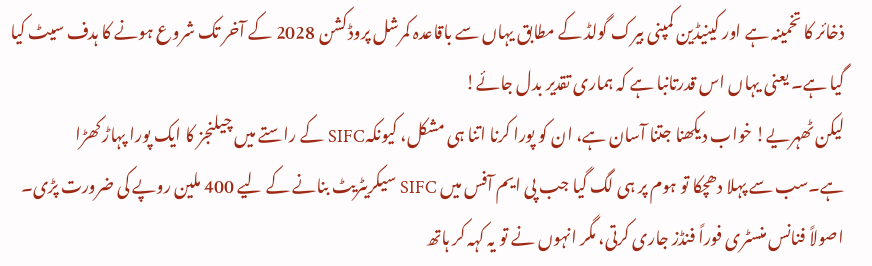ذخائر کا تخمینہ ہے اور کینیڈین کمپنی بیرک گولڈ کے مطابق یہاں سے باقاعدہ کمرشل پروڈکشن 2028 کے آخر تک شروع ہونے کا ہدف سیٹ کیا گیا ہے۔ یعنی یہاں اس قدرتانبا ہے کہ ہماری تقدیر بدل جائے!
لیکن ٹھہریے! خواب دیکھنا جتنا آسان ہے، ان کو پورا کرنا اتنا ہی مشکل، کیونکہSIFC کے راستے میں چیلنجز کا ایک پورا پہاڑ کھڑا ہے۔سب سے پہلا دھچکا تو ہوم پر ہی لگ گیا جب پی ایم آفس میں SIFC سیکریٹریٹ بنانے کے لیے 400 ملین روپے کی ضرورت پڑی۔ اصولاً فنانس منسٹری فوراً فنڈز جاری کرتی، مگر انہوں نے تو یہ کہہ کر ہاتھ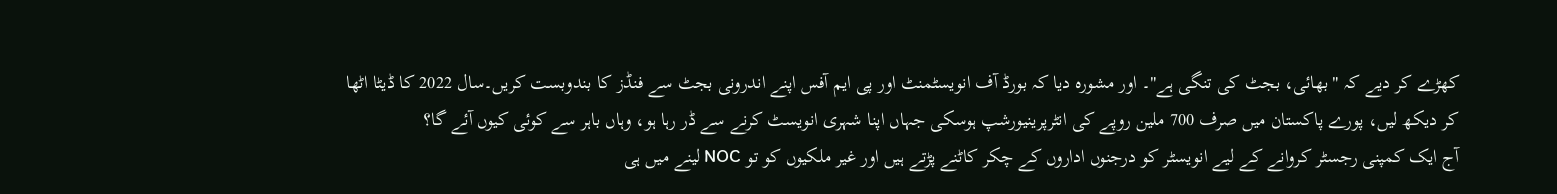کھڑے کر دیے کہ "بھائی، بجٹ کی تنگی ہے"۔ اور مشورہ دیا کہ بورڈ آف انویسٹمنٹ اور پی ایم آفس اپنے اندرونی بجٹ سے فنڈز کا بندوبست کریں۔سال 2022 کا ڈیٹا اٹھا کر دیکھ لیں، پورے پاکستان میں صرف 700 ملین روپے کی انٹرپرینیورشپ ہوسکی جہاں اپنا شہری انویسٹ کرنے سے ڈر رہا ہو، وہاں باہر سے کوئی کیوں آئے گا؟
آج ایک کمپنی رجسٹر کروانے کے لیے انویسٹر کو درجنوں اداروں کے چکر کاٹنے پڑتے ہیں اور غیر ملکیوں کو تو NOC لینے میں ہی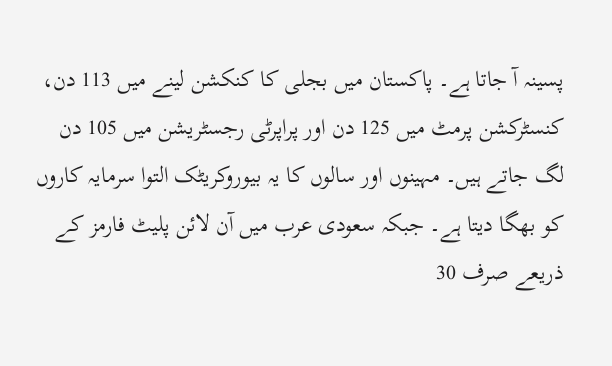پسینہ آ جاتا ہے۔ پاکستان میں بجلی کا کنکشن لینے میں 113 دن، کنسٹرکشن پرمٹ میں 125 دن اور پراپرٹی رجسٹریشن میں 105 دن لگ جاتے ہیں۔ مہینوں اور سالوں کا یہ بیوروکریٹک التوا سرمایہ کاروں کو بھگا دیتا ہے۔ جبکہ سعودی عرب میں آن لائن پلیٹ فارمز کے ذریعے صرف 30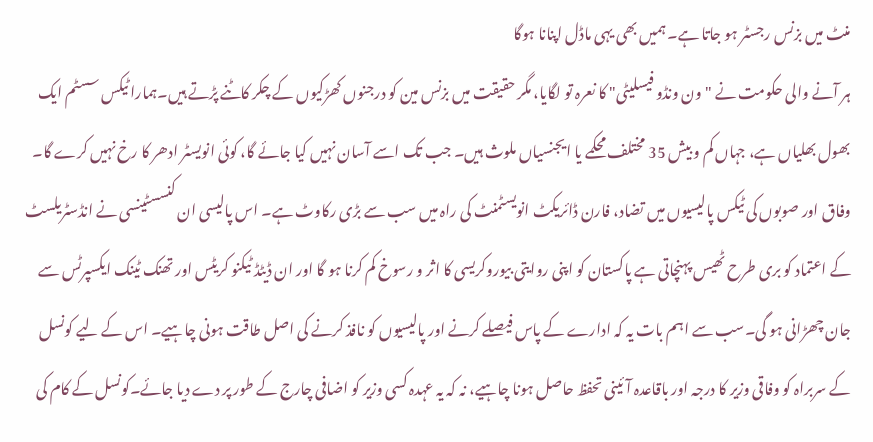منٹ میں بزنس رجسٹر ہو جاتا ہے۔ ہمیں بھی یہی ماڈل اپنانا ہوگا
ہر آنے والی حکومت نے "ون ونڈو فیسلیٹی" کا نعرہ تو لگایا، مگر حقیقت میں بزنس مین کو درجنوں کھڑکیوں کے چکر کاٹنے پڑتے ہیں۔ہمارا ٹیکس سسٹم ایک بھول بھلیاں ہے، جہاں کم و بیش 35 مختلف محکمے یا ایجنسیاں ملوث ہیں۔ جب تک اسے آسان نہیں کیا جائے گا، کوئی انویسٹر ادھر کا رخ نہیں کرے گا۔ وفاق اور صوبوں کی ٹیکس پالیسیوں میں تضاد، فارن ڈائریکٹ انویسٹمنٹ کی راہ میں سب سے بڑی رکاوٹ ہے۔ اس پالیسی ان کنسسٹینسی نے انڈسٹریلسٹ کے اعتماد کو بری طرح ٹھیس پہنچاتی ہے پاکستان کو اپنی روایتی بیوروکریسی کا اثر و رسوخ کم کرنا ہو گا اور ان ڈیٹڈ ٹیکنو کریٹس اور تھنک ٹینک ایکسپرٹس سے جان چھڑانی ہو گی۔سب سے اہم بات یہ کہ ادارے کے پاس فیصلے کرنے اور پالیسیوں کو نافذ کرنے کی اصل طاقت ہونی چاہیے۔ اس کے لیے کونسل کے سربراہ کو وفاقی وزیر کا درجہ اور باقاعدہ آئینی تحفظ حاصل ہونا چاہیے، نہ کہ یہ عہدہ کسی وزیر کو اضافی چارج کے طور پر دے دیا جائے۔کونسل کے کام کی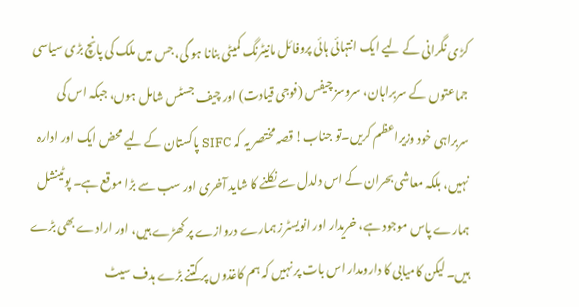کڑی نگرانی کے لیے ایک انتہائی ہائی پروفائل مانیٹرنگ کمیٹی بنانا ہو گی، جس میں ملک کی پانچ بڑی سیاسی جماعتوں کے سربراہان، سروسز چیفس (فوجی قیادت) اور چیف جسٹس شامل ہوں، جبکہ اس کی سربراہی خود وزیراعظم کریں۔تو جناب! قصہ مختصر یہ کہ SIFC پاکستان کے لیے محض ایک اور ادارہ نہیں، بلکہ معاشی بحران کے اس دلدل سے نکلنے کا شاید آخری اور سب سے بڑا موقع ہے۔ پوٹینشل ہمارے پاس موجود ہے، خریدار اور انویسٹرز ہمارے دروازے پر کھڑے ہیں، اور ارادے بھی بڑے ہیں۔ لیکن کامیابی کا دارومدار اس بات پر نہیں کہ ہم کاغذوں پر کتنے بڑے ہدف سیٹ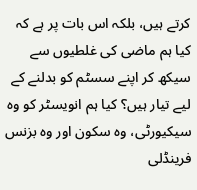کرتے ہیں، بلکہ اس بات پر ہے کہ کیا ہم ماضی کی غلطیوں سے سیکھ کر اپنے سسٹم کو بدلنے کے لیے تیار ہیں؟ کیا ہم انویسٹر کو وہ سیکیورٹی، وہ سکون اور وہ بزنس فرینڈلی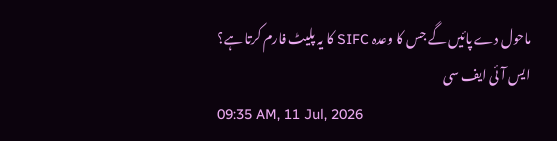ماحول دے پائیں گے جس کا وعدہ SIFC کا یہ پلیٹ فارم کرتا ہے؟
ایس آئی ایف سی
09:35 AM, 11 Jul, 2026